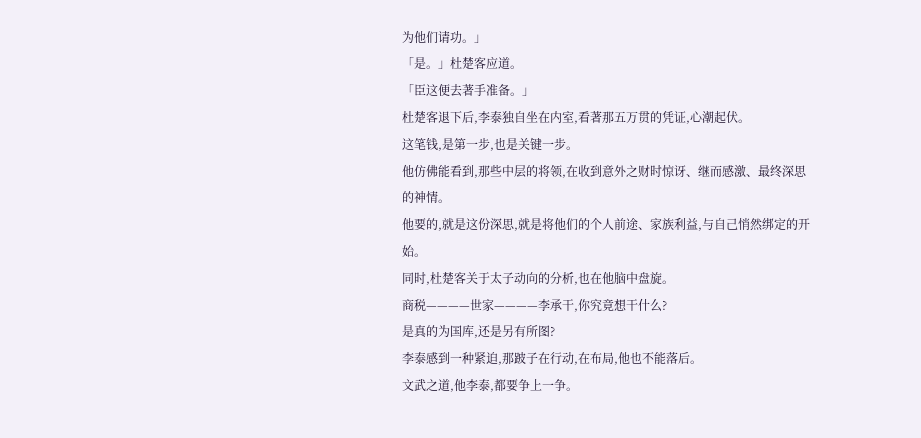为他们请功。」
「是。」杜楚客应道。
「臣这便去著手准备。」
杜楚客退下后,李泰独自坐在内室,看著那五万贯的凭证,心潮起伏。
这笔钱,是第一步,也是关键一步。
他仿佛能看到,那些中层的将领,在收到意外之财时惊讶、继而感激、最终深思的神情。
他要的,就是这份深思,就是将他们的个人前途、家族利益,与自己悄然绑定的开始。
同时,杜楚客关于太子动向的分析,也在他脑中盘旋。
商税————世家————李承干,你究竟想干什么?
是真的为国库,还是另有所图?
李泰感到一种紧迫,那跛子在行动,在布局,他也不能落后。
文武之道,他李泰,都要争上一争。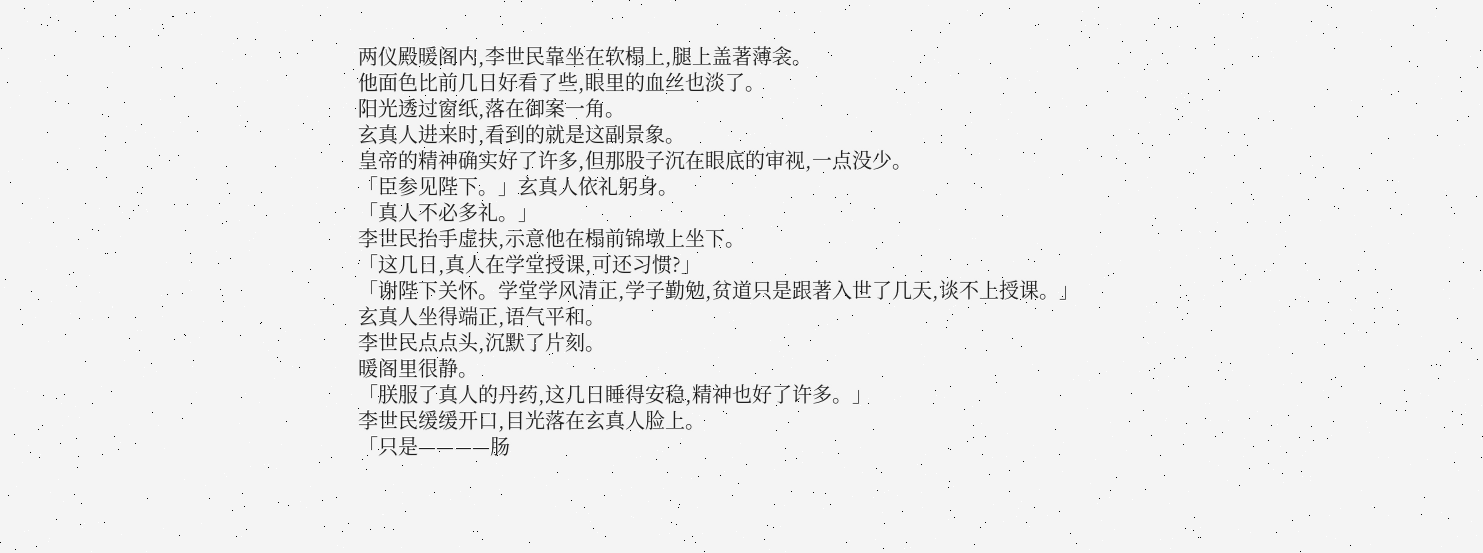两仪殿暖阁内,李世民靠坐在软榻上,腿上盖著薄衾。
他面色比前几日好看了些,眼里的血丝也淡了。
阳光透过窗纸,落在御案一角。
玄真人进来时,看到的就是这副景象。
皇帝的精神确实好了许多,但那股子沉在眼底的审视,一点没少。
「臣参见陛下。」玄真人依礼躬身。
「真人不必多礼。」
李世民抬手虚扶,示意他在榻前锦墩上坐下。
「这几日,真人在学堂授课,可还习惯?」
「谢陛下关怀。学堂学风清正,学子勤勉,贫道只是跟著入世了几天,谈不上授课。」
玄真人坐得端正,语气平和。
李世民点点头,沉默了片刻。
暖阁里很静。
「朕服了真人的丹药,这几日睡得安稳,精神也好了许多。」
李世民缓缓开口,目光落在玄真人脸上。
「只是————肠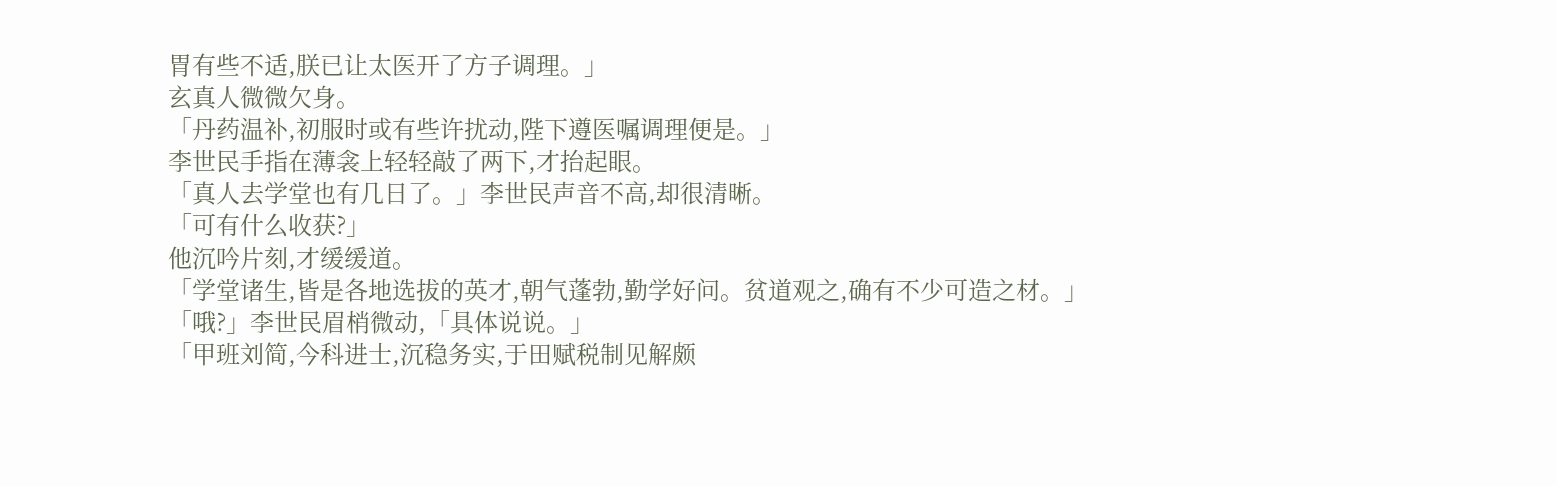胃有些不适,朕已让太医开了方子调理。」
玄真人微微欠身。
「丹药温补,初服时或有些许扰动,陛下遵医嘱调理便是。」
李世民手指在薄衾上轻轻敲了两下,才抬起眼。
「真人去学堂也有几日了。」李世民声音不高,却很清晰。
「可有什么收获?」
他沉吟片刻,才缓缓道。
「学堂诸生,皆是各地选拔的英才,朝气蓬勃,勤学好问。贫道观之,确有不少可造之材。」
「哦?」李世民眉梢微动,「具体说说。」
「甲班刘简,今科进士,沉稳务实,于田赋税制见解颇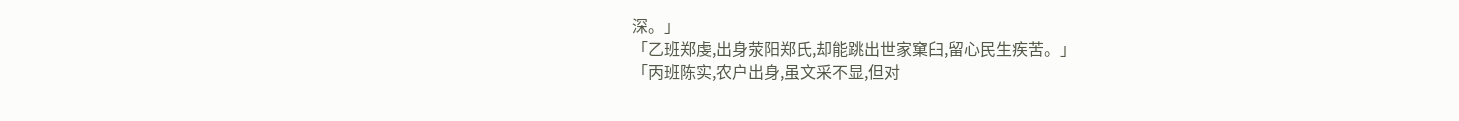深。」
「乙班郑虔,出身荥阳郑氏,却能跳出世家窠臼,留心民生疾苦。」
「丙班陈实,农户出身,虽文采不显,但对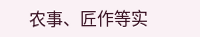农事、匠作等实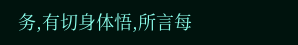务,有切身体悟,所言每